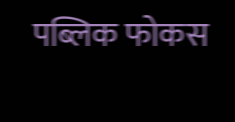पब्लिक फोकस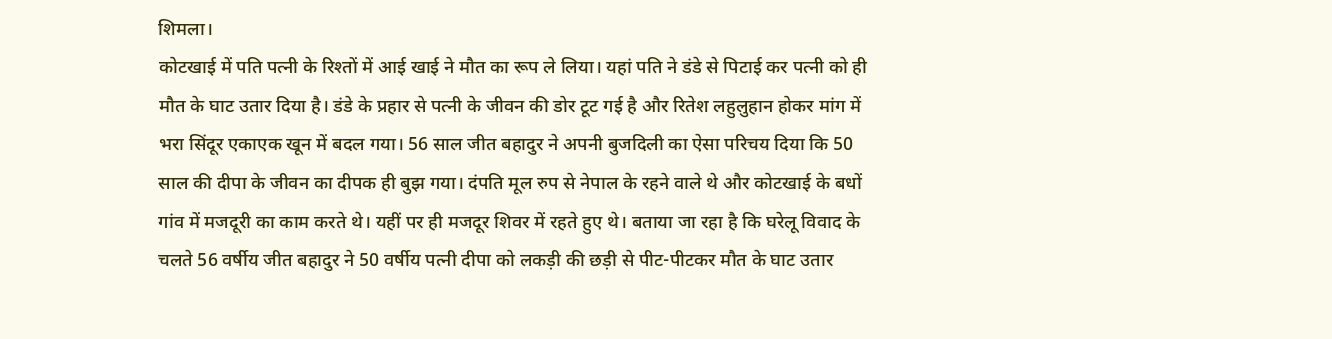शिमला।
कोटखाई में पति पत्नी के रिश्तों में आई खाई ने मौत का रूप ले लिया। यहां पति ने डंडे से पिटाई कर पत्नी को ही मौत के घाट उतार दिया है। डंडे के प्रहार से पत्नी के जीवन की डोर टूट गई है और रितेश लहुलुहान होकर मांग में भरा सिंदूर एकाएक खून में बदल गया। 56 साल जीत बहादुर ने अपनी बुजदिली का ऐसा परिचय दिया कि 50 साल की दीपा के जीवन का दीपक ही बुझ गया। दंपति मूल रुप से नेपाल के रहने वाले थे और कोटखाई के बधों गांव में मजदूरी का काम करते थे। यहीं पर ही मजदूर शिवर में रहते हुए थे। बताया जा रहा है कि घरेलू विवाद के चलते 56 वर्षीय जीत बहादुर ने 50 वर्षीय पत्नी दीपा को लकड़ी की छड़ी से पीट-पीटकर मौत के घाट उतार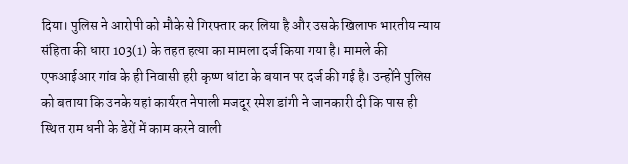दिया। पुलिस ने आरोपी को मौके से गिरफ्तार कर लिया है और उसके खिलाफ भारतीय न्याय संहिता की धारा 103(1) के तहत हत्या का मामला दर्ज किया गया है। मामले की एफआईआर गांव के ही निवासी हरी कृष्ण धांटा के बयान पर दर्ज की गई है। उन्होंने पुलिस को बताया कि उनके यहां कार्यरत नेपाली मजदूर रमेश डांगी ने जानकारी दी कि पास ही स्थित राम धनी के डेरों में काम करने वाली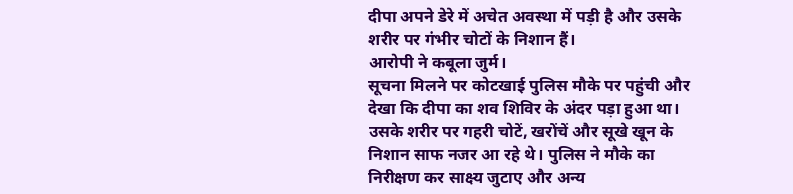दीपा अपने डेरे में अचेत अवस्था में पड़ी है और उसके शरीर पर गंभीर चोटों के निशान हैं।
आरोपी ने कबूला जुर्म।
सूचना मिलने पर कोटखाई पुलिस मौके पर पहुंची और देखा कि दीपा का शव शिविर के अंदर पड़ा हुआ था। उसके शरीर पर गहरी चोटें, खरोंचें और सूखे खून के निशान साफ नजर आ रहे थे। पुलिस ने मौके का निरीक्षण कर साक्ष्य जुटाए और अन्य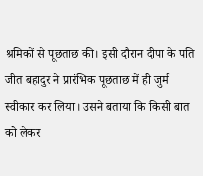श्रमिकों से पूछताछ की। इसी दौरान दीपा के पति जीत बहादुर ने प्रारंभिक पूछताछ में ही जुर्म स्वीकार कर लिया। उसने बताया कि किसी बात को लेकर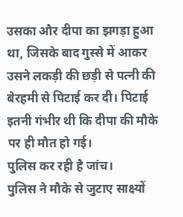उसका और दीपा का झगड़ा हुआ था, जिसके बाद गुस्से में आकर उसने लकड़ी की छड़ी से पत्नी की बेरहमी से पिटाई कर दी। पिटाई इतनी गंभीर थी कि दीपा की मौके पर ही मौत हो गई।
पुलिस कर रही है जांच।
पुलिस ने मौके से जुटाए साक्ष्यों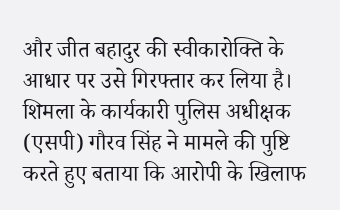और जीत बहादुर की स्वीकारोक्ति के आधार पर उसे गिरफ्तार कर लिया है। शिमला के कार्यकारी पुलिस अधीक्षक (एसपी) गौरव सिंह ने मामले की पुष्टि करते हुए बताया कि आरोपी के खिलाफ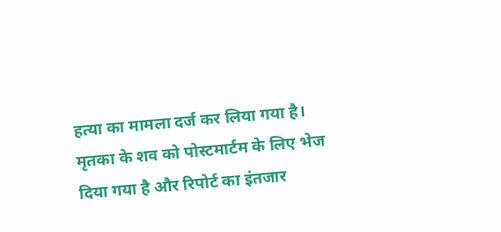हत्या का मामला दर्ज कर लिया गया है। मृतका के शव को पोस्टमार्टम के लिए भेज दिया गया है और रिपोर्ट का इंतजार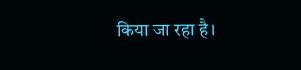किया जा रहा है।